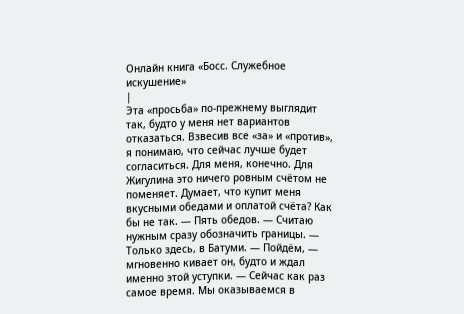Онлайн книга «Босс. Служебное искушение»
|
Эта «просьба» по-прежнему выглядит так, будто у меня нет вариантов отказаться. Взвесив все «за» и «против», я понимаю, что сейчас лучше будет согласиться. Для меня, конечно. Для Жигулина это ничего ровным счётом не поменяет. Думает, что купит меня вкусными обедами и оплатой счёта? Как бы не так. — Пять обедов. — Считаю нужным сразу обозначить границы. — Только здесь, в Батуми. — Пойдём, — мгновенно кивает он, будто и ждал именно этой уступки. — Сейчас как раз самое время. Мы оказываемся в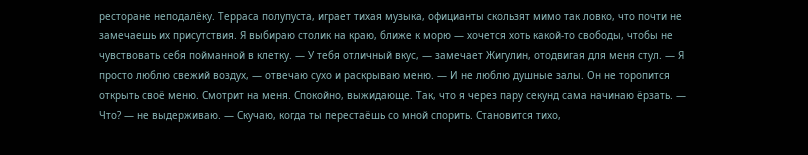ресторане неподалёку. Терраса полупуста, играет тихая музыка, официанты скользят мимо так ловко, что почти не замечаешь их присутствия. Я выбираю столик на краю, ближе к морю — хочется хоть какой-то свободы, чтобы не чувствовать себя пойманной в клетку. — У тебя отличный вкус, — замечает Жигулин, отодвигая для меня стул. — Я просто люблю свежий воздух, — отвечаю сухо и раскрываю меню. — И не люблю душные залы. Он не торопится открыть своё меню. Смотрит на меня. Спокойно, выжидающе. Так, что я через пару секунд сама начинаю ёрзать. — Что? — не выдерживаю. — Скучаю, когда ты перестаёшь со мной спорить. Становится тихо,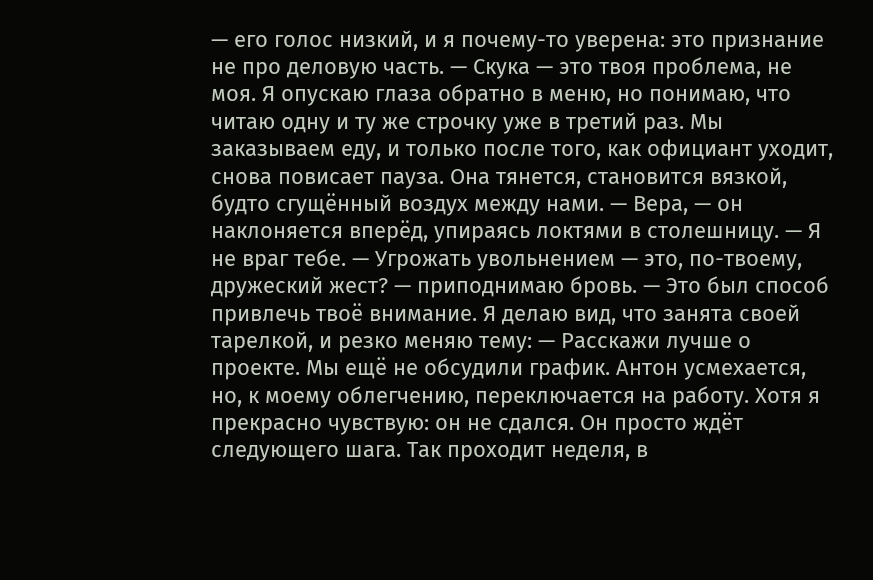— его голос низкий, и я почему-то уверена: это признание не про деловую часть. — Скука — это твоя проблема, не моя. Я опускаю глаза обратно в меню, но понимаю, что читаю одну и ту же строчку уже в третий раз. Мы заказываем еду, и только после того, как официант уходит, снова повисает пауза. Она тянется, становится вязкой, будто сгущённый воздух между нами. — Вера, — он наклоняется вперёд, упираясь локтями в столешницу. — Я не враг тебе. — Угрожать увольнением — это, по-твоему, дружеский жест? — приподнимаю бровь. — Это был способ привлечь твоё внимание. Я делаю вид, что занята своей тарелкой, и резко меняю тему: — Расскажи лучше о проекте. Мы ещё не обсудили график. Антон усмехается, но, к моему облегчению, переключается на работу. Хотя я прекрасно чувствую: он не сдался. Он просто ждёт следующего шага. Так проходит неделя, в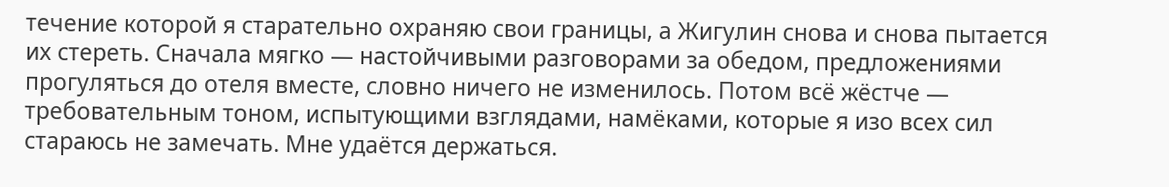течение которой я старательно охраняю свои границы, а Жигулин снова и снова пытается их стереть. Сначала мягко — настойчивыми разговорами за обедом, предложениями прогуляться до отеля вместе, словно ничего не изменилось. Потом всё жёстче — требовательным тоном, испытующими взглядами, намёками, которые я изо всех сил стараюсь не замечать. Мне удаётся держаться.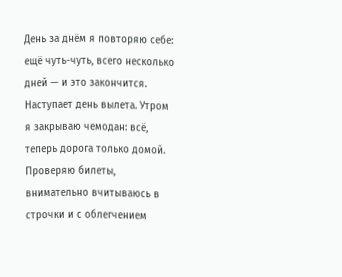День за днём я повторяю себе: ещё чуть-чуть, всего несколько дней — и это закончится. Наступает день вылета. Утром я закрываю чемодан: всё, теперь дорога только домой. Проверяю билеты, внимательно вчитываюсь в строчки и с облегчением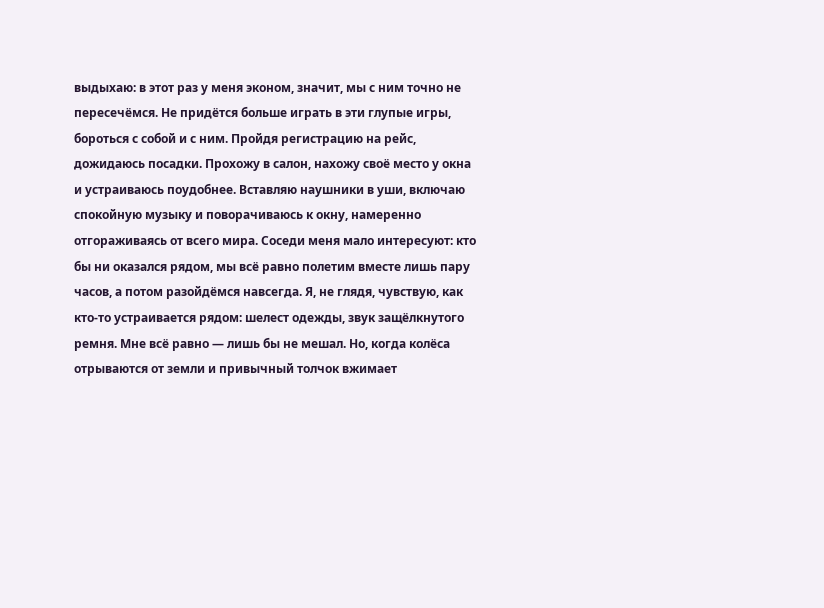выдыхаю: в этот раз у меня эконом, значит, мы с ним точно не пересечёмся. Не придётся больше играть в эти глупые игры, бороться с собой и с ним. Пройдя регистрацию на рейс, дожидаюсь посадки. Прохожу в салон, нахожу своё место у окна и устраиваюсь поудобнее. Вставляю наушники в уши, включаю спокойную музыку и поворачиваюсь к окну, намеренно отгораживаясь от всего мира. Соседи меня мало интересуют: кто бы ни оказался рядом, мы всё равно полетим вместе лишь пару часов, а потом разойдёмся навсегда. Я, не глядя, чувствую, как кто-то устраивается рядом: шелест одежды, звук защёлкнутого ремня. Мне всё равно — лишь бы не мешал. Но, когда колёса отрываются от земли и привычный толчок вжимает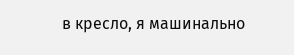в кресло, я машинально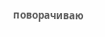поворачиваю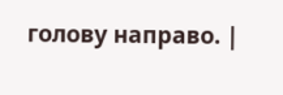голову направо. |